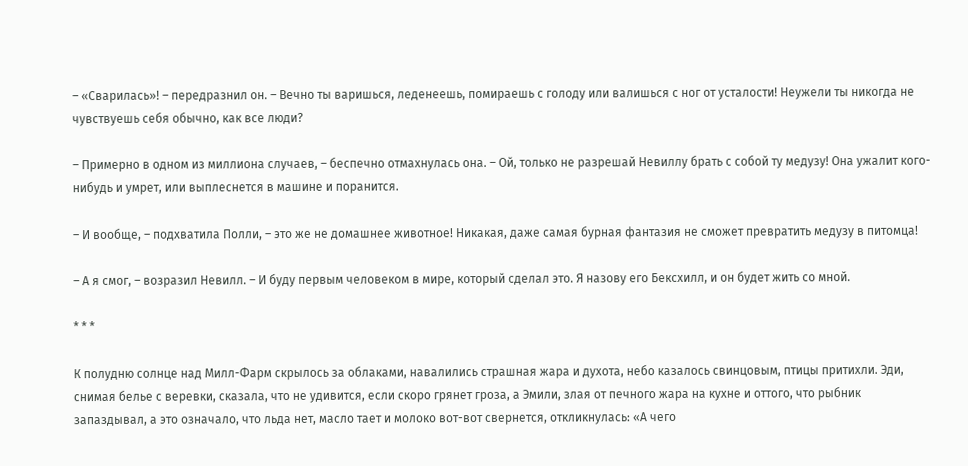– «Сварилась»! – передразнил он. – Вечно ты варишься, леденеешь, помираешь с голоду или валишься с ног от усталости! Неужели ты никогда не чувствуешь себя обычно, как все люди?

– Примерно в одном из миллиона случаев, – беспечно отмахнулась она. – Ой, только не разрешай Невиллу брать с собой ту медузу! Она ужалит кого-нибудь и умрет, или выплеснется в машине и поранится.

– И вообще, – подхватила Полли, – это же не домашнее животное! Никакая, даже самая бурная фантазия не сможет превратить медузу в питомца!

– А я смог, – возразил Невилл. – И буду первым человеком в мире, который сделал это. Я назову его Бексхилл, и он будет жить со мной.

* * *

К полудню солнце над Милл-Фарм скрылось за облаками, навалились страшная жара и духота, небо казалось свинцовым, птицы притихли. Эди, снимая белье с веревки, сказала, что не удивится, если скоро грянет гроза, а Эмили, злая от печного жара на кухне и оттого, что рыбник запаздывал, а это означало, что льда нет, масло тает и молоко вот-вот свернется, откликнулась: «А чего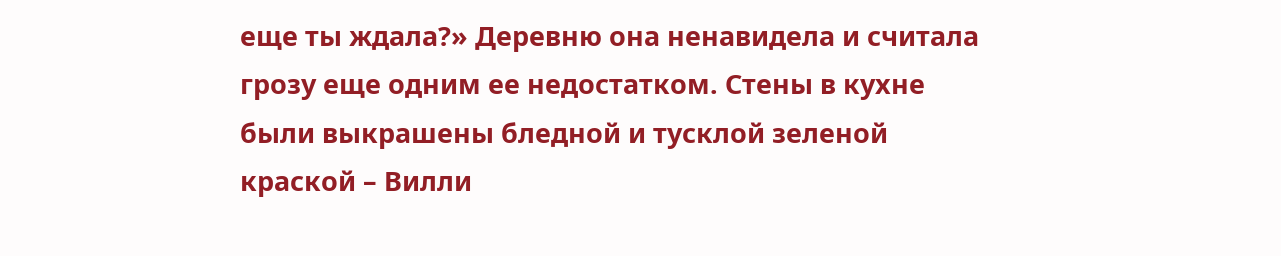еще ты ждала?» Деревню она ненавидела и считала грозу еще одним ее недостатком. Стены в кухне были выкрашены бледной и тусклой зеленой краской – Вилли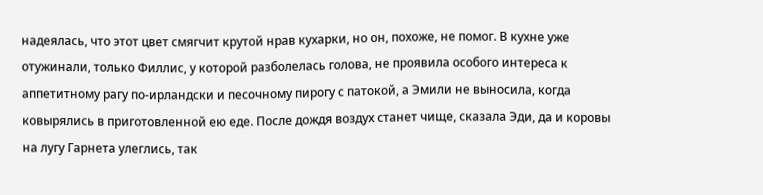надеялась, что этот цвет смягчит крутой нрав кухарки, но он, похоже, не помог. В кухне уже отужинали, только Филлис, у которой разболелась голова, не проявила особого интереса к аппетитному рагу по-ирландски и песочному пирогу с патокой, а Эмили не выносила, когда ковырялись в приготовленной ею еде. После дождя воздух станет чище, сказала Эди, да и коровы на лугу Гарнета улеглись, так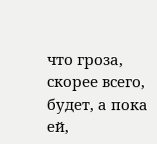что гроза, скорее всего, будет, а пока ей,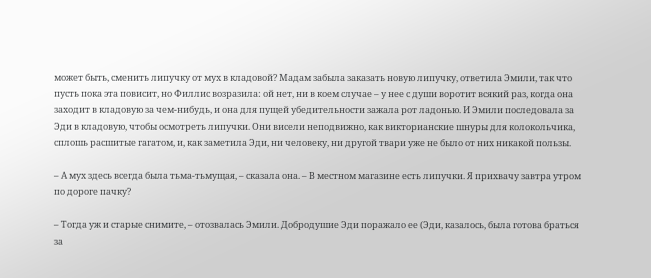может быть, сменить липучку от мух в кладовой? Мадам забыла заказать новую липучку, ответила Эмили, так что пусть пока эта повисит, но Филлис возразила: ой нет, ни в коем случае – у нее с души воротит всякий раз, когда она заходит в кладовую за чем-нибудь, и она для пущей убедительности зажала рот ладонью. И Эмили последовала за Эди в кладовую, чтобы осмотреть липучки. Они висели неподвижно, как викторианские шнуры для колокольчика, сплошь расшитые гагатом, и, как заметила Эди, ни человеку, ни другой твари уже не было от них никакой пользы.

– А мух здесь всегда была тьма-тьмущая, – сказала она. – В местном магазине есть липучки. Я прихвачу завтра утром по дороге пачку?

– Тогда уж и старые снимите, – отозвалась Эмили. Добродушие Эди поражало ее (Эди, казалось, была готова браться за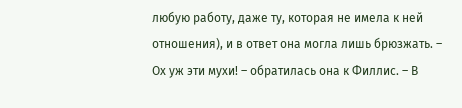любую работу, даже ту, которая не имела к ней отношения), и в ответ она могла лишь брюзжать. – Ох уж эти мухи! – обратилась она к Филлис. – В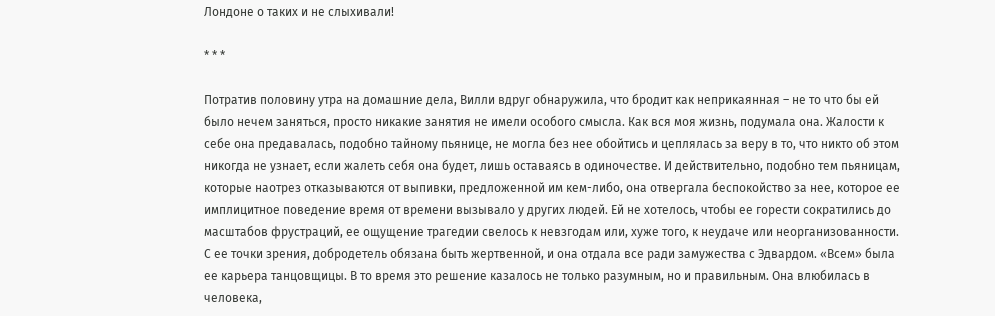Лондоне о таких и не слыхивали!

* * *

Потратив половину утра на домашние дела, Вилли вдруг обнаружила, что бродит как неприкаянная – не то что бы ей было нечем заняться, просто никакие занятия не имели особого смысла. Как вся моя жизнь, подумала она. Жалости к себе она предавалась, подобно тайному пьянице, не могла без нее обойтись и цеплялась за веру в то, что никто об этом никогда не узнает, если жалеть себя она будет, лишь оставаясь в одиночестве. И действительно, подобно тем пьяницам, которые наотрез отказываются от выпивки, предложенной им кем-либо, она отвергала беспокойство за нее, которое ее имплицитное поведение время от времени вызывало у других людей. Ей не хотелось, чтобы ее горести сократились до масштабов фрустраций, ее ощущение трагедии свелось к невзгодам или, хуже того, к неудаче или неорганизованности. С ее точки зрения, добродетель обязана быть жертвенной, и она отдала все ради замужества с Эдвардом. «Всем» была ее карьера танцовщицы. В то время это решение казалось не только разумным, но и правильным. Она влюбилась в человека,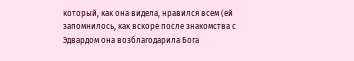который, как она видела, нравился всем (ей запомнилось, как вскоре после знакомства с Эдвардом она возблагодарила Бога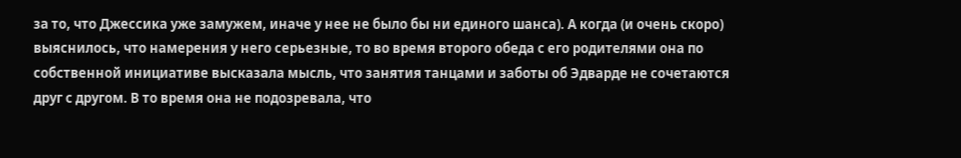за то, что Джессика уже замужем, иначе у нее не было бы ни единого шанса). А когда (и очень скоро) выяснилось, что намерения у него серьезные, то во время второго обеда с его родителями она по собственной инициативе высказала мысль, что занятия танцами и заботы об Эдварде не сочетаются друг с другом. В то время она не подозревала, что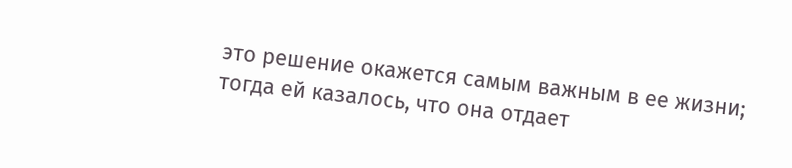это решение окажется самым важным в ее жизни; тогда ей казалось, что она отдает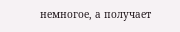немногое, а получает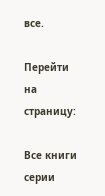все.

Перейти на страницу:

Все книги серии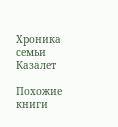Хроника семьи Казалет

Похожие книги